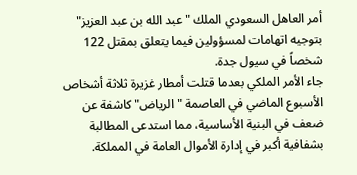أمر العاهل السعودي الملك "عبد الله بن عبد العزيز" بتوجيه اتهامات لمسؤولين فيما يتعلق بمقتل 122 شخصاً في سيول جدة.
جاء الأمر الملكي بعدما قتلت أمطار غزيرة ثلاثة أشخاص الأسبوع الماضي في العاصمة "الرياض" كاشفة عن ضعف في البنية الأساسية، مما استدعى المطالبة بشفافية أكبر في إدارة الأموال العامة في المملكة.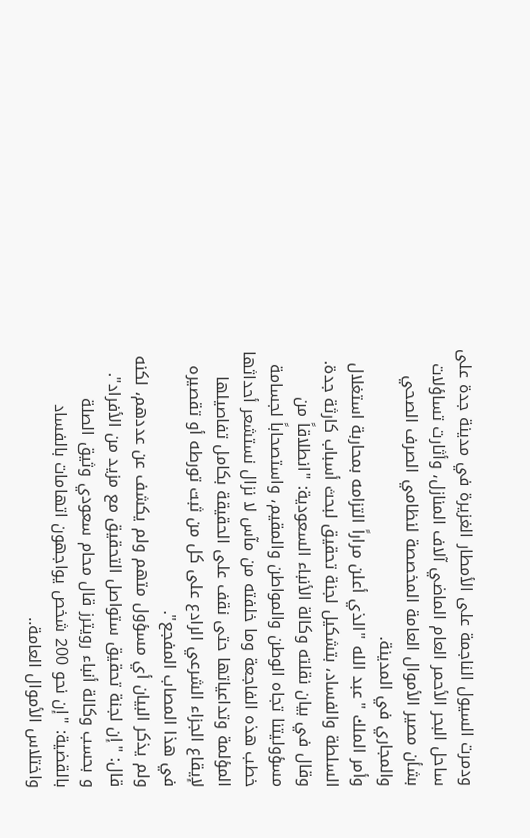ودمرت السيول الناجمة على الأمطار الغزيرة في مدينة جدة على ساحل البحر الأحمر العام الماضي آلاف المنازل، وأثارت تساؤلات بشأن مصير الأموال العامة المخصصة لنظامي الصرف الصحي والمجاري في المدينة.
وأمر الملك "عبد الله "الذي أعلن مراراً التزامه بمحاربة استغلال السلطة والفساد، بتشكيل لجنة تحقيق لبحث أسباب كارثة جدة.
وقال في بيان نقلته وكالة الأنباء السعودية: "انطلاقاً من مسؤوليتنا تجاه الوطن والمواطن والمقيم، واستصحاباً لجسامة خطب هذه الفاجعة وما خلفته من مآس لا نزال نستشعر أحداثها المؤلمة وتداعياتها حتى نقف على الحقيقة بكامل تفاصيلها لإيقاع الجزاء الشرعي الرادع على كل من ثبت تورطه أو تقصيره في هذا المصاب المفجع".
ولم يذكر البيان أي مسؤول متهم ولم يكشف عن عددهم، لكنه قال: "إن لجنة تحقيق ستواصل التحقيق مع مزيد من الأفراد".
و بحسب وكالة أنباء رويترز قال محام سعودي وثيق الصلة بالقضية: "إن نحو 200 شخص يواجهون اتهامات بالفساد واختلاس الأموال العامة..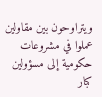ويتراوحون بين مقاولين عملوا في مشروعات حكومية إلى مسؤولين كبار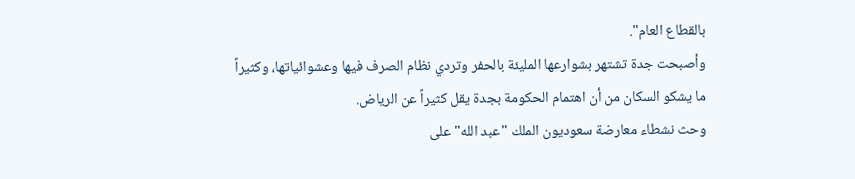بالقطاع العام".
وأصبحت جدة تشتهر بشوارعها المليئة بالحفر وتردي نظام الصرف فيها وعشوائياتها، وكثيراً ما يشكو السكان من أن اهتمام الحكومة بجدة يقل كثيراً عن الرياض.
وحث نشطاء معارضة سعوديون الملك "عبد الله" على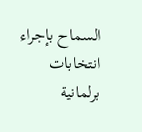السماح بإجراء انتخابات برلمانية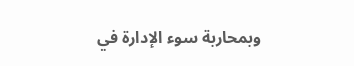وبمحاربة سوء الإدارة في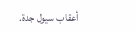أعقاب سيول جدة.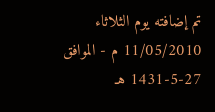تم إضافته يوم الثلاثاء 11/05/2010 م - الموافق 27-5-1431 هـ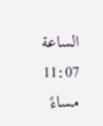الساعة 11:07 مساءً